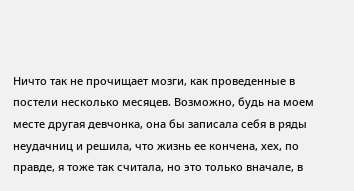Ничто так не прочищает мозги, как проведенные в постели несколько месяцев. Возможно, будь на моем месте другая девчонка, она бы записала себя в ряды неудачниц и решила, что жизнь ее кончена, хех, по правде, я тоже так считала, но это только вначале, в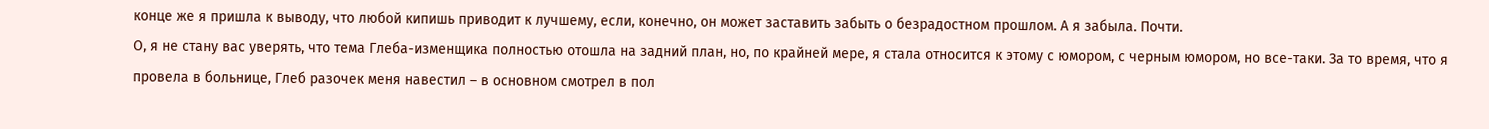конце же я пришла к выводу, что любой кипишь приводит к лучшему, если, конечно, он может заставить забыть о безрадостном прошлом. А я забыла. Почти.
О, я не стану вас уверять, что тема Глеба-изменщика полностью отошла на задний план, но, по крайней мере, я стала относится к этому с юмором, с черным юмором, но все-таки. За то время, что я провела в больнице, Глеб разочек меня навестил – в основном смотрел в пол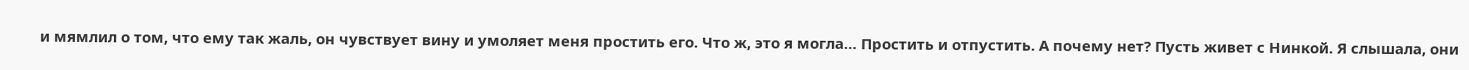и мямлил о том, что ему так жаль, он чувствует вину и умоляет меня простить его. Что ж, это я могла… Простить и отпустить. А почему нет? Пусть живет с Нинкой. Я слышала, они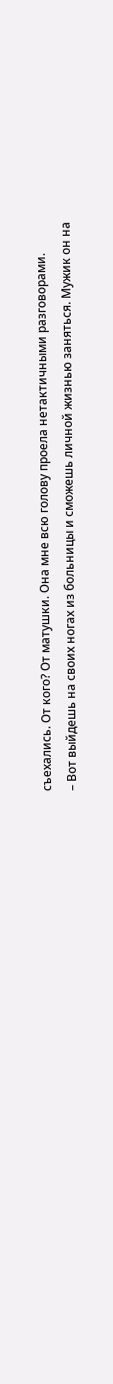съехались. От кого? От матушки. Она мне всю голову проела нетактичными разговорами.
– Вот выйдешь на своих ногах из больницы и сможешь личной жизнью заняться. Мужик он на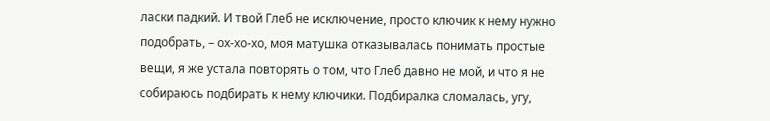ласки падкий. И твой Глеб не исключение, просто ключик к нему нужно подобрать, – ох-хо-хо, моя матушка отказывалась понимать простые вещи, я же устала повторять о том, что Глеб давно не мой, и что я не собираюсь подбирать к нему ключики. Подбиралка сломалась, угу,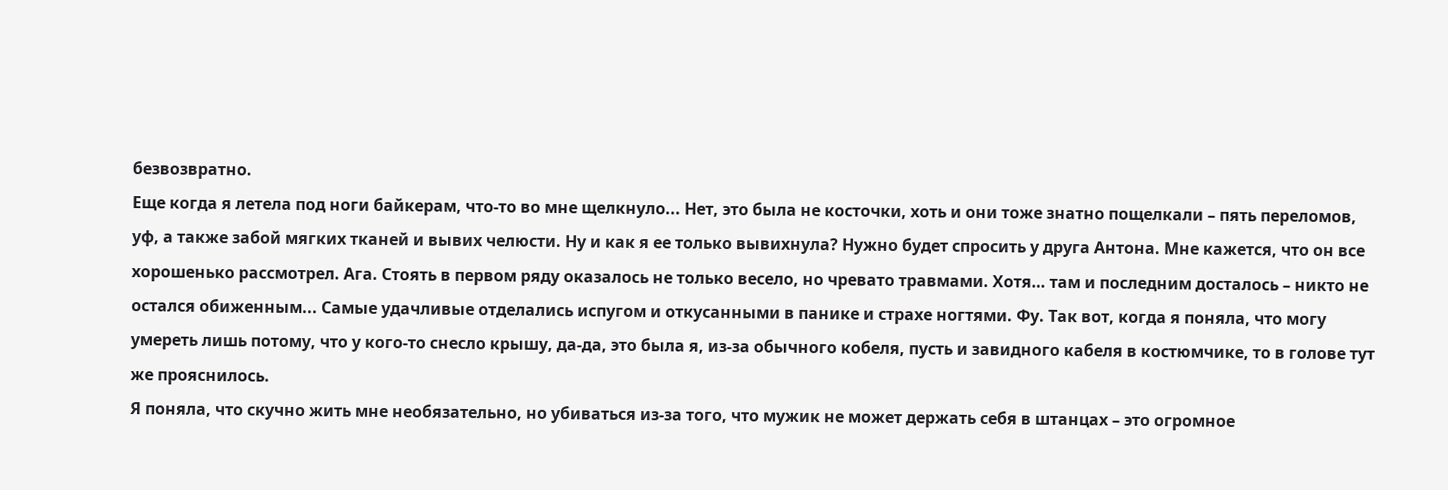безвозвратно.
Еще когда я летела под ноги байкерам, что-то во мне щелкнуло... Нет, это была не косточки, хоть и они тоже знатно пощелкали – пять переломов, уф, а также забой мягких тканей и вывих челюсти. Ну и как я ее только вывихнула? Нужно будет спросить у друга Антона. Мне кажется, что он все хорошенько рассмотрел. Ага. Стоять в первом ряду оказалось не только весело, но чревато травмами. Хотя… там и последним досталось – никто не остался обиженным... Самые удачливые отделались испугом и откусанными в панике и страхе ногтями. Фу. Так вот, когда я поняла, что могу умереть лишь потому, что у кого-то снесло крышу, да-да, это была я, из-за обычного кобеля, пусть и завидного кабеля в костюмчике, то в голове тут же прояснилось.
Я поняла, что скучно жить мне необязательно, но убиваться из-за того, что мужик не может держать себя в штанцах – это огромное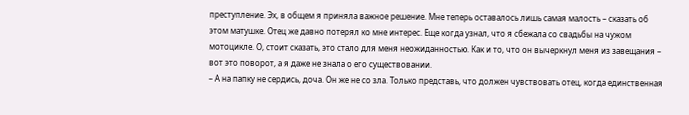преступление. Эх, в общем я приняла важное решение. Мне теперь оставалось лишь самая малость – сказать об этом матушке. Отец же давно потерял ко мне интерес. Еще когда узнал, что я сбежала со свадьбы на чужом мотоцикле. О, стоит сказать, это стало для меня неожиданностью. Как и то, что он вычеркнул меня из завещания – вот это поворот, а я даже не знала о его существовании.
– А на папку не сердись, доча. Он же не со зла. Только представь, что должен чувствовать отец, когда единственная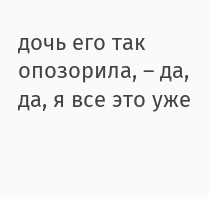дочь его так опозорила, – да, да, я все это уже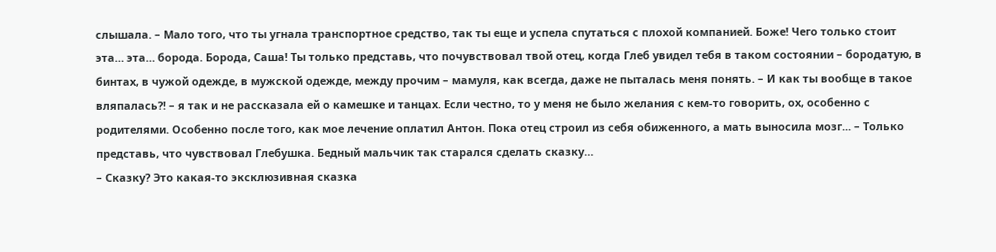слышала. – Мало того, что ты угнала транспортное средство, так ты еще и успела спутаться с плохой компанией. Боже! Чего только стоит эта… эта… борода. Борода, Саша! Ты только представь, что почувствовал твой отец, когда Глеб увидел тебя в таком состоянии – бородатую, в бинтах, в чужой одежде, в мужской одежде, между прочим – мамуля, как всегда, даже не пыталась меня понять. – И как ты вообще в такое вляпалась?! – я так и не рассказала ей о камешке и танцах. Если честно, то у меня не было желания с кем-то говорить, ох, особенно с родителями. Особенно после того, как мое лечение оплатил Антон. Пока отец строил из себя обиженного, а мать выносила мозг... – Только представь, что чувствовал Глебушка. Бедный мальчик так старался сделать сказку…
– Сказку? Это какая-то эксклюзивная сказка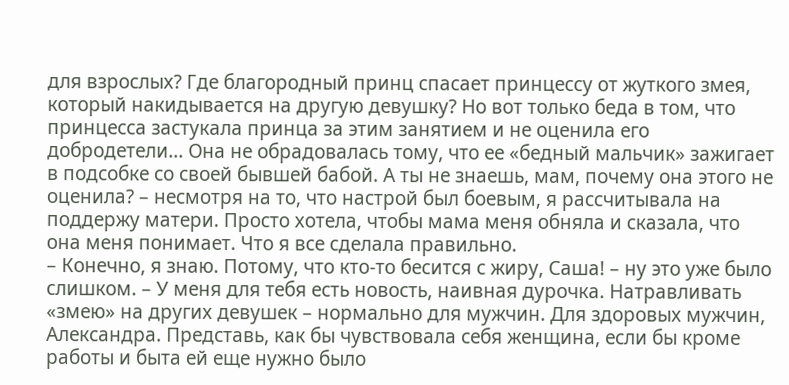для взрослых? Где благородный принц спасает принцессу от жуткого змея, который накидывается на другую девушку? Но вот только беда в том, что принцесса застукала принца за этим занятием и не оценила его добродетели... Она не обрадовалась тому, что ее «бедный мальчик» зажигает в подсобке со своей бывшей бабой. А ты не знаешь, мам, почему она этого не оценила? – несмотря на то, что настрой был боевым, я рассчитывала на поддержу матери. Просто хотела, чтобы мама меня обняла и сказала, что она меня понимает. Что я все сделала правильно.
– Конечно, я знаю. Потому, что кто-то бесится с жиру, Саша! – ну это уже было слишком. – У меня для тебя есть новость, наивная дурочка. Натравливать «змею» на других девушек – нормально для мужчин. Для здоровых мужчин, Александра. Представь, как бы чувствовала себя женщина, если бы кроме работы и быта ей еще нужно было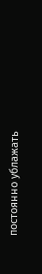постоянно ублажать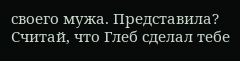своего мужа. Представила? Считай, что Глеб сделал тебе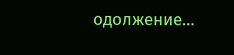одолжение…